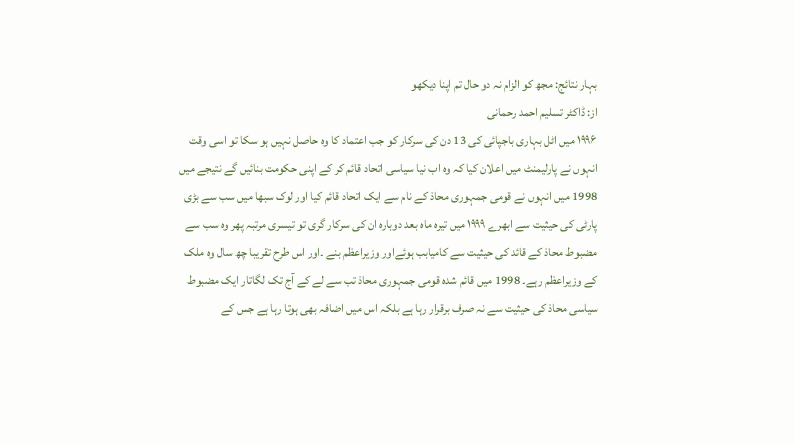بہار نتائج: مجھ کو الزام نہ دو حال تم اپنا دیکھو
از: ڈاکٹر تسلیم احمد رحمانی
۱۹۹۶ میں اٹل بہاری باجپائی کی 13 دن کی سرکار کو جب اعتماد کا وہ حاصل نہیں ہو سکا تو اسی وقت انہوں نے پارلیمنٹ میں اعلان کیا کہ وہ اب نیا سیاسی اتحاد قائم کر کے اپنی حکومت بنائیں گے نتیجے میں 1998 میں انہوں نے قومی جمہوری محاذ کے نام سے ایک اتحاد قائم کیا اور لوک سبھا میں سب سے بڑی پارٹی کی حیثیت سے ابھرے ۱۹۹۹ میں تیرہ ماہ بعد دوبارہ ان کی سرکار گری تو تیسری مرتبہ پھر وہ سب سے مضبوط محاذ کے قائد کی حیثیت سے کامیابب ہوئےاور وزیراعظم بنے ۔اور اس طرح تقریبا چھ سال وہ ملک کے وزیراعظم رہے۔ 1998 میں قائم شدہ قومی جمہوری محاذ تب سے لے کے آج تک لگاتار ایک مضبوط سیاسی محاذ کی حیثیت سے نہ صرف برقرار رہا ہے بلکہ اس میں اضافہ بھی ہوتا رہا ہے جس کے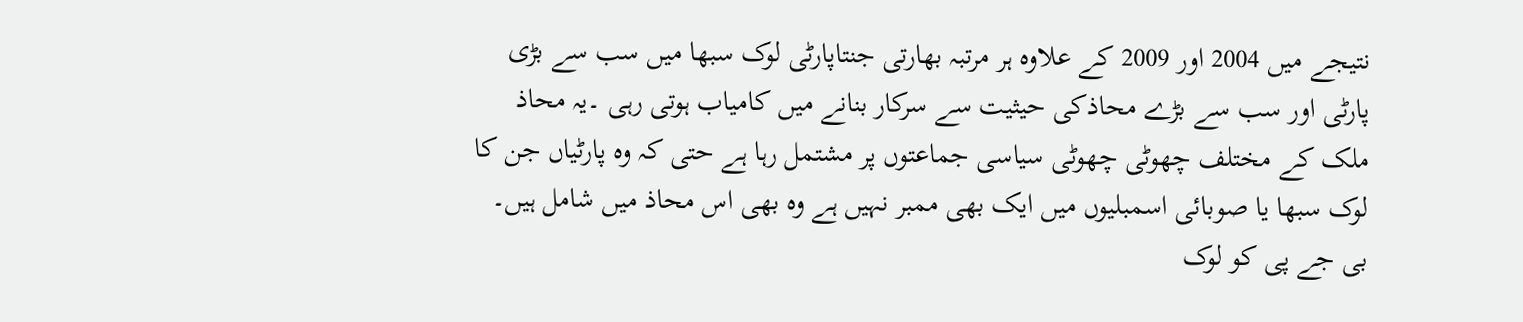نتیجے میں 2004 اور 2009 کے علاوہ ہر مرتبہ بھارتی جنتاپارٹی لوک سبھا میں سب سے بڑی پارٹی اور سب سے بڑے محاذکی حیثیت سے سرکار بنانے میں کامیاب ہوتی رہی ۔یہ محاذ ملک کے مختلف چھوٹی چھوٹی سیاسی جماعتوں پر مشتمل رہا ہے حتی کہ وہ پارٹیاں جن کا لوک سبھا یا صوبائی اسمبلیوں میں ایک بھی ممبر نہیں ہے وہ بھی اس محاذ میں شامل ہیں۔ بی جے پی کو لوک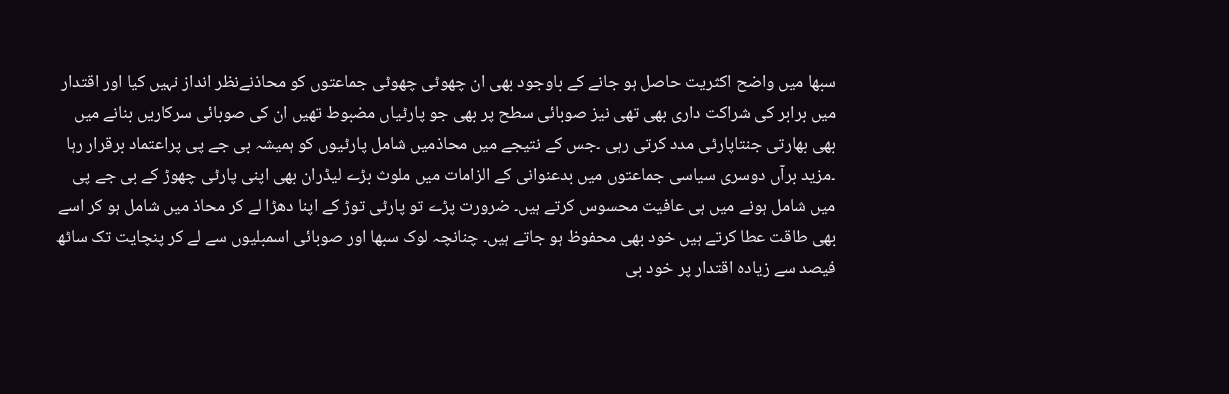سبھا میں واضح اکثریت حاصل ہو جانے کے باوجود بھی ان چھوٹی چھوٹی جماعتوں کو محاذنےنظر انداز نہیں کیا اور اقتدار میں برابر کی شراکت داری بھی تھی نیز صوبائی سطح پر بھی جو پارٹیاں مضبوط تھیں ان کی صوبائی سرکاریں بنانے میں بھی بھارتی جنتاپارٹی مدد کرتی رہی ۔جس کے نتیجے میں محاذمیں شامل پارٹیوں کو ہمیشہ بی جے پی پراعتماد برقرار رہا ۔مزید برآں دوسری سیاسی جماعتوں میں بدعنوانی کے الزامات میں ملوث بڑے لیڈران بھی اپنی پارٹی چھوڑ کے بی جے پی میں شامل ہونے میں ہی عافیت محسوس کرتے ہیں۔ ضرورت پڑے تو پارٹی توڑ کے اپنا دھڑا لے کر محاذ میں شامل ہو کر اسے بھی طاقت عطا کرتے ہیں خود بھی محفوظ ہو جاتے ہیں۔ چنانچہ لوک سبھا اور صوبائی اسمبلیوں سے لے کر پنچایت تک ساٹھ فیصد سے زیادہ اقتدار پر خود بی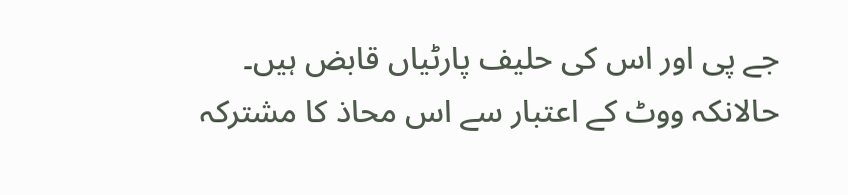جے پی اور اس کی حلیف پارٹیاں قابض ہیں۔ حالانکہ ووٹ کے اعتبار سے اس محاذ کا مشترکہ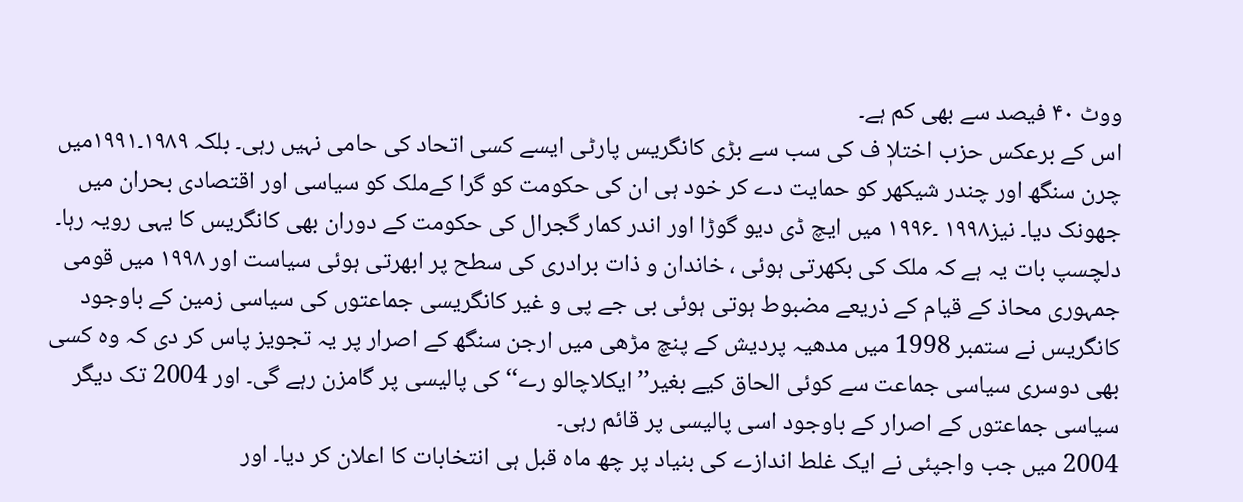ووٹ ۴۰ فیصد سے بھی کم ہے۔
اس کے برعکس حزب اختلاٖ ف کی سب سے بڑی کانگریس پارٹی ایسے کسی اتحاد کی حامی نہیں رہی۔ بلکہ ۱۹۸۹۔۱۹۹۱میں چرن سنگھ اور چندر شیکھر کو حمایت دے کر خود ہی ان کی حکومت کو گرا کےملک کو سیاسی اور اقتصادی بحران میں جھونک دیا۔ نیز۱۹۹۸ ۔۱۹۹۶ میں ایچ ڈی دیو گوڑا اور اندر کمار گجرال کی حکومت کے دوران بھی کانگریس کا یہی رویہ رہا۔ دلچسپ بات یہ ہے کہ ملک کی بکھرتی ہوئی ، خاندان و ذات برادری کی سطح پر ابھرتی ہوئی سیاست اور ۱۹۹۸ میں قومی جمہوری محاذ کے قیام کے ذریعے مضبوط ہوتی ہوئی بی جے پی و غیر کانگریسی جماعتوں کی سیاسی زمین کے باوجود کانگریس نے ستمبر 1998 میں مدھیہ پردیش کے پنچ مڑھی میں ارجن سنگھ کے اصرار پر یہ تجویز پاس کر دی کہ وہ کسی بھی دوسری سیاسی جماعت سے کوئی الحاق کیے بغیر’’ ایکلاچالو رے‘‘کی پالیسی پر گامزن رہے گی۔ اور 2004 تک دیگر سیاسی جماعتوں کے اصرار کے باوجود اسی پالیسی پر قائم رہی۔
2004 میں جب واجپئی نے ایک غلط اندازے کی بنیاد پر چھ ماہ قبل ہی انتخابات کا اعلان کر دیا۔ اور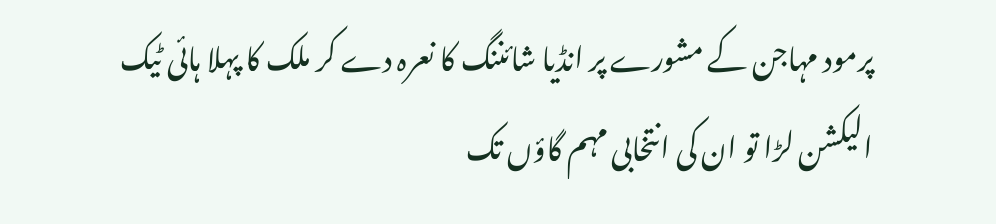پرمود مہاجن کے مشورے پر انڈیا شائننگ کا نعرہ دے کر ملک کا پہلا ہائی ٹیک الیکشن لڑا تو ان کی انتخابی مہم گاؤں تک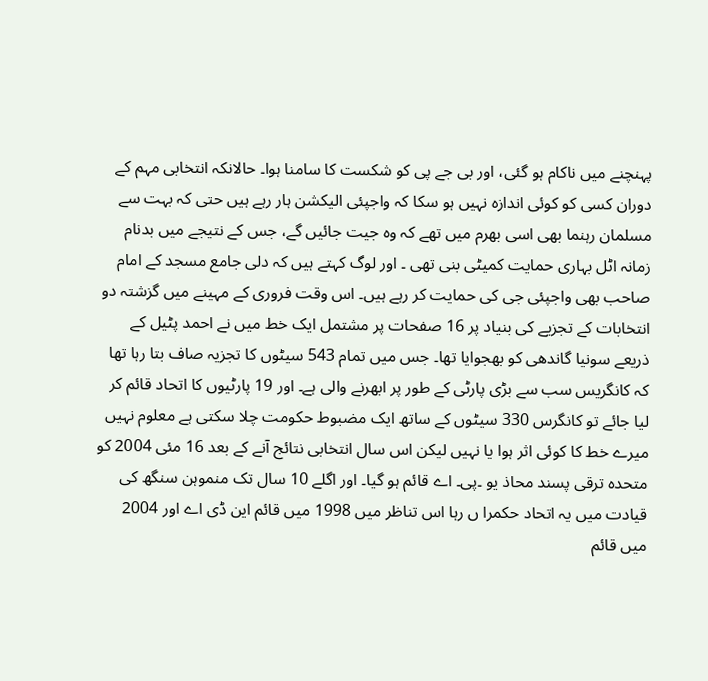پہنچنے میں ناکام ہو گئی، اور بی جے پی کو شکست کا سامنا ہوا۔ حالانکہ انتخابی مہم کے دوران کسی کو کوئی اندازہ نہیں ہو سکا کہ واجپئی الیکشن ہار رہے ہیں حتی کہ بہت سے مسلمان رہنما بھی اسی بھرم میں تھے کہ وہ جیت جائیں گے، جس کے نتیجے میں بدنام زمانہ اٹل بہاری حمایت کمیٹی بنی تھی ۔ اور لوگ کہتے ہیں کہ دلی جامع مسجد کے امام صاحب بھی واجپئی جی کی حمایت کر رہے ہیں۔ اس وقت فروری کے مہینے میں گزشتہ دو انتخابات کے تجزیے کی بنیاد پر 16 صفحات پر مشتمل ایک خط میں نے احمد پٹیل کے ذریعے سونیا گاندھی کو بھجوایا تھا۔ جس میں تمام 543 سیٹوں کا تجزیہ صاف بتا رہا تھا کہ کانگریس سب سے بڑی پارٹی کے طور پر ابھرنے والی ہے۔ اور 19 پارٹیوں کا اتحاد قائم کر لیا جائے تو کانگرس 330 سیٹوں کے ساتھ ایک مضبوط حکومت چلا سکتی ہے معلوم نہیں میرے خط کا کوئی اثر ہوا یا نہیں لیکن اس سال انتخابی نتائج آنے کے بعد 16 مئی 2004 کو متحدہ ترقی پسند محاذ یو ۔پی۔ اے قائم ہو گیا۔ اور اگلے 10 سال تک منموہن سنگھ کی قیادت میں یہ اتحاد حکمرا ں رہا اس تناظر میں 1998 میں قائم این ڈی اے اور 2004 میں قائم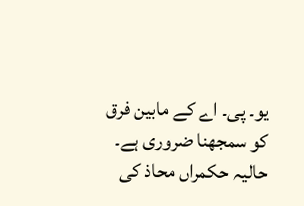یو۔ پی۔ اے کے مابین فرق کو سمجھنا ضروری ہے۔
حالیہ حکمراں محاذ کی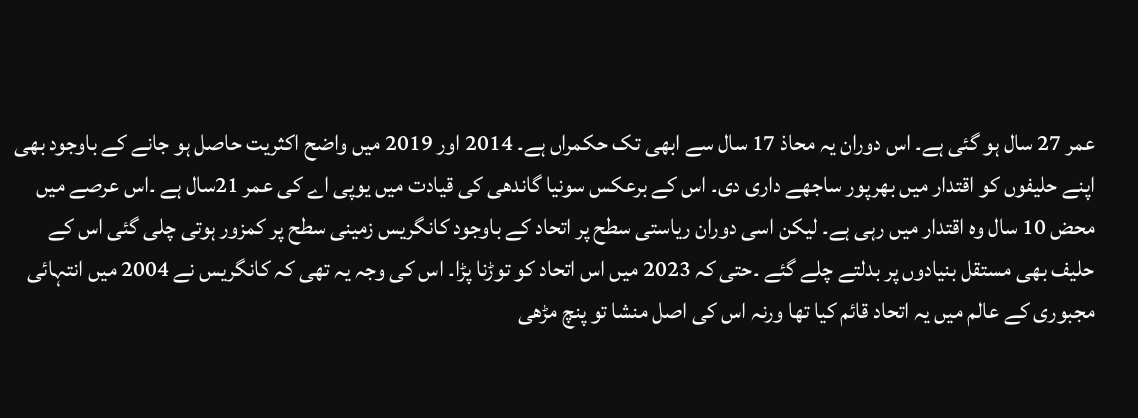عمر 27 سال ہو گئی ہے۔ اس دوران یہ محاذ 17 سال سے ابھی تک حکمراں ہے۔ 2014 اور 2019 میں واضح اکثریت حاصل ہو جانے کے باوجود بھی اپنے حلیفوں کو اقتدار میں بھرپور ساجھے داری دی۔ اس کے برعکس سونیا گاندھی کی قیادت میں یوپی اے کی عمر 21سال ہے ۔اس عرصے میں محض 10 سال وہ اقتدار میں رہی ہے۔ لیکن اسی دوران ریاستی سطح پر اتحاد کے باوجود کانگریس زمینی سطح پر کمزور ہوتی چلی گئی اس کے حلیف بھی مستقل بنیادوں پر بدلتے چلے گئے ۔حتی کہ 2023 میں اس اتحاد کو توڑنا پڑا۔ اس کی وجہ یہ تھی کہ کانگریس نے 2004 میں انتہائی مجبوری کے عالم میں یہ اتحاد قائم کیا تھا ورنہ اس کی اصل منشا تو پنچ مڑھی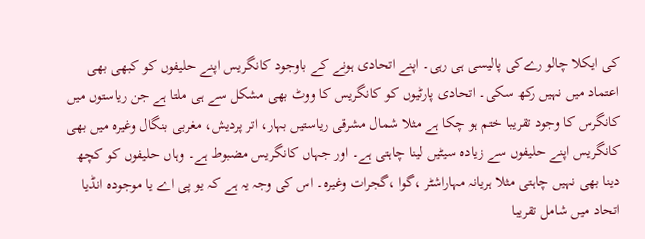کی ایکلا چالو رےکی پالیسی ہی رہی۔ اپنے اتحادی ہونے کے باوجود کانگریس اپنے حلیفوں کو کبھی بھی اعتماد میں نہیں رکھ سکی۔ اتحادی پارٹیوں کو کانگریس کا ووٹ بھی مشکل سے ہی ملتا ہے جن ریاستوں میں کانگرس کا وجود تقریبا ختم ہو چکا ہے مثلا شمال مشرقی ریاستیں بہار، اتر پردیش، مغربی بنگال وغیرہ میں بھی کانگریس اپنے حلیفوں سے زیادہ سیٹیں لینا چاہتی ہے۔ اور جہاں کانگریس مضبوط ہے۔ وہاں حلیفوں کو کچھ دینا بھی نہیں چاہتی مثلا ہریانہ مہاراشٹر ،گوا ،گجرات وغیرہ۔ اس کی وجہ یہ ہے کہ یو پی اے یا موجودہ انڈیا اتحاد میں شامل تقریبا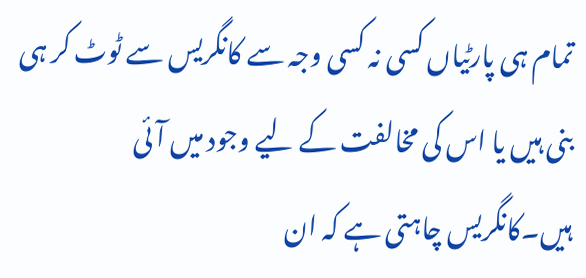تمام ہی پارٹیاں کسی نہ کسی وجہ سے کانگریس سے ٹوٹ کر ہی بنی ہیں یا اس کی مخالفت کے لیے وجود میں آئی ہیں۔کانگریس چاہتی ہے کہ ان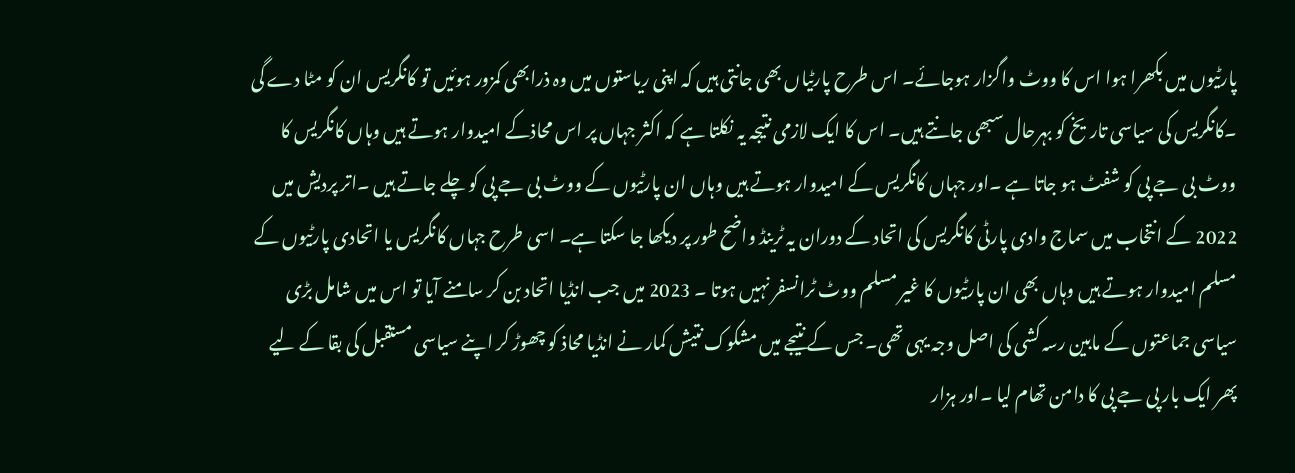پارٹیوں میں بکھرا ہوا اس کا ووٹ واگزار ہوجائے۔ اس طرح پارٹیاں بھی جانتی ہیں کہ اپنی ریاستوں میں وہ ذرابھی کمزور ہوئیں تو کانگریس ان کو مٹا دے گی ۔کانگریس کی سیاسی تاریخ کو بہرحال سبھی جانتے ہیں۔ اس کا ایک لازمی نتیجہ یہ نکلتا ہے کہ اکثر جہاں پر اس محاذکے امیدوار ہوتے ہیں وہاں کانگریس کا ووٹ بی جے پی کو شفٹ ہو جاتا ہے ۔اور جہاں کانگریس کے امیدوار ہوتے ہیں وہاں ان پارٹیوں کے ووٹ بی جے پی کو چلے جاتے ہیں ۔اتر پردیش میں 2022 کے انتخاب میں سماج وادی پارٹی کانگریس کی اتحاد کے دوران یہ ٹرینڈ واضح طور پر دیکھا جا سکتا ہے۔ اسی طرح جہاں کانگریس یا اتحادی پارٹیوں کے مسلم امیدوار ہوتے ہیں وہاں بھی ان پارٹیوں کا غیر مسلم ووٹ ٹرانسفر نہیں ہوتا ۔ 2023 میں جب انڈیا اتحاد بن کر سامنے آیا تو اس میں شامل بڑی سیاسی جماعتوں کے مابین رسہ کشی کی اصل وجہ یہی تھی۔ جس کے نتیجے میں مشکوک نتیش کمار نے انڈیا محاذ کو چھوڑ کر اپنے سیاسی مستقبل کی بقا کے لیے پھر ایک بار پی جے پی کا دامن تھام لیا ۔اور ہزار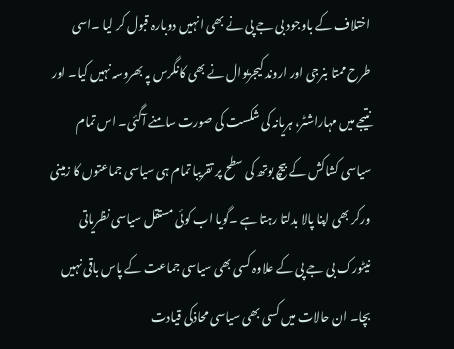اختلاف کے باوجود بی جے پی نے بھی انہیں دوبارہ قبول کر لیا ۔اسی طرح ممتا بنرجی اور اروند کیجریوال نے بھی کانگرس پہ بھروسہ نہیں کیا۔ اور نتیجے میں مہاراشٹر، ہریانہ کی شکست کی صورت سامنے آگئی۔ اس تمام سیاسی کشاکش کے بیچ بوتھ کی سطح پر تقریبا تمام ہی سیاسی جماعتوں کا زمینی ورکر بھی اپنا پالا بدلتا رہتا ہے ۔گویا اب کوئی مستقل سیاسی نظریاتی نیٹورک بی جے پی کے علاوہ کسی بھی سیاسی جماعت کے پاس باقی نہیں بچا۔ ان حالات میں کسی بھی سیاسی محاذکی قیادت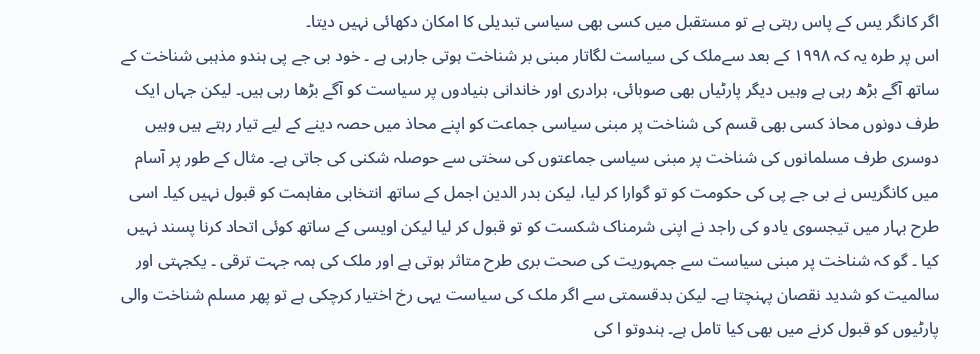اگر کانگر یس کے پاس رہتی ہے تو مستقبل میں کسی بھی سیاسی تبدیلی کا امکان دکھائی نہیں دیتا۔
اس پر طرہ یہ کہ ۱۹۹۸ کے بعد سےملک کی سیاست لگاتار مبنی بر شناخت ہوتی جارہی ہے ۔ خود بی جے پی ہندو مذہبی شناخت کے ساتھ آگے بڑھ رہی ہے وہیں دیگر پارٹیاں بھی صوبائی، برادری اور خاندانی بنیادوں پر سیاست کو آگے بڑھا رہی ہیں۔ لیکن جہاں ایک طرف دونوں محاذ کسی بھی قسم کی شناخت پر مبنی سیاسی جماعت کو اپنے محاذ میں حصہ دینے کے لیے تیار رہتے ہیں وہیں دوسری طرف مسلمانوں کی شناخت پر مبنی سیاسی جماعتوں کی سختی سے حوصلہ شکنی کی جاتی ہے۔ مثال کے طور پر آسام میں کانگریس نے بی جے پی کی حکومت کو تو گوارا کر لیا، لیکن بدر الدین اجمل کے ساتھ انتخابی مفاہمت کو قبول نہیں کیا۔ اسی طرح بہار میں تیجسوی یادو کی راجد نے اپنی شرمناک شکست کو تو قبول کر لیا لیکن اویسی کے ساتھ کوئی اتحاد کرنا پسند نہیں کیا ۔ گو کہ شناخت پر مبنی سیاست سے جمہوریت کی صحت بری طرح متاثر ہوتی ہے اور ملک کی ہمہ جہت ترقی ۔ یکجہتی اور سالمیت کو شدید نقصان پہنچتا ہے۔ لیکن بدقسمتی سے اگر ملک کی سیاست یہی رخ اختیار کرچکی ہے تو پھر مسلم شناخت والی پارٹیوں کو قبول کرنے میں بھی کیا تامل ہے۔ ہندوتو ا کی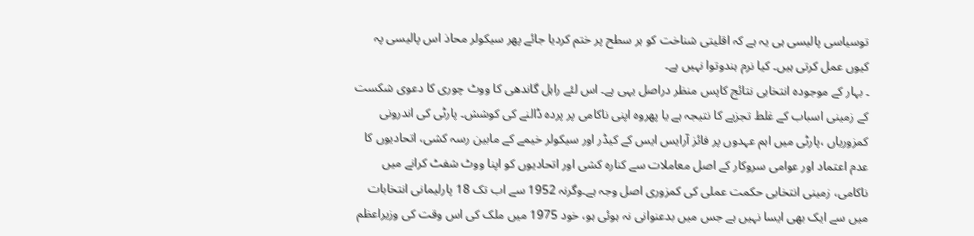توسیاسی پالیسی ہی یہ ہے کہ اقلیتی شناخت کو ہر سطح پر ختم کردیا جائے پھر سیکولر محاذ اس پالیسی پہ کیوں عمل کرتی ہیں۔ کیا نرم ہندوتوا نہیں ہے۔
۔ بہار کے موجودہ انتخابی نتائج کاپس منظر دراصل یہی ہے۔ اس لئے راہل گاندھی کا ووٹ چوری کا دعوی شکست کے زمینی اسباب کے غلط تجزیے کا نتیجہ ہے یا پھروہ اپنی ناکامی پر پردہ ڈالنے کی کوشش۔ پارٹی کی اندرونی کمزوریاں ،پارٹی میں اہم عہدوں پر فائز آرایس ایس کے کیڈر اور سیکولر خیمے کے مابین رسہ کشی، اتحادیوں کا عدم اعتماد اور عوامی سروکار کے اصل معاملات سے کنارہ کشی اور اتحادیوں کو اپنا ووٹ شفٹ کرانے میں ناکامی، زمینی انتخابی حکمت عملی کی کمزوری اصل وجہ ہے۔وگرنہ 1952 سے اب تک 18 پارلیمانی انتخابات میں سے ایک بھی ایسا نہیں ہے جس میں بدعنوانی نہ ہوئی ہو، خود 1975 میں ملک کی اس وقت کی وزیراعظم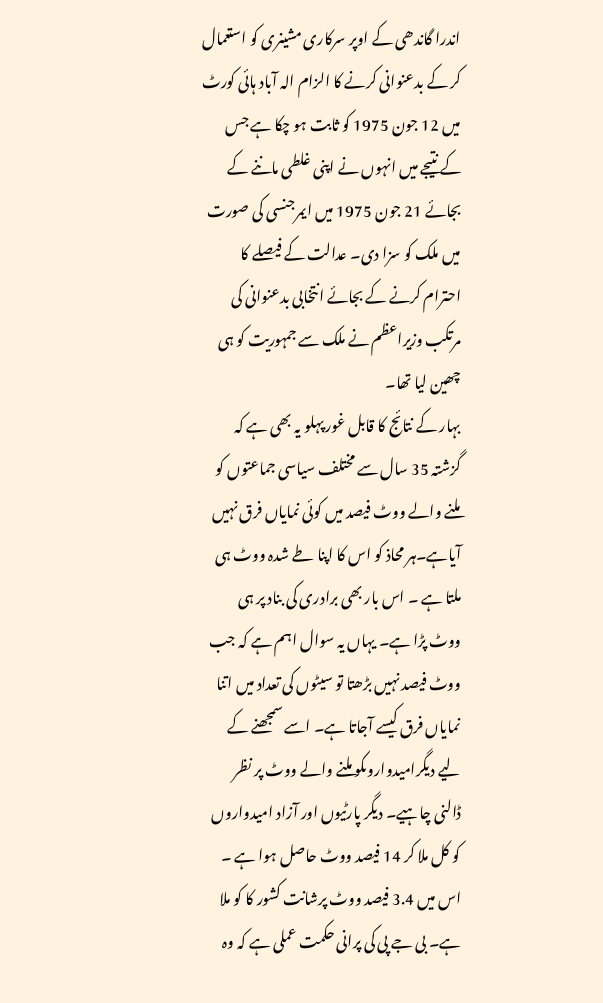اندرا گاندھی کے اوپر سرکاری مشینری کو استعمال کر کے بدعنوانی کرنے کا الزام الہ آباد ہائی کورٹ میں 12 جون 1975 کو ثابت ہو چکا ہے جس کے نتیجے میں انہوں نے اپنی غلطی ماننے کے بجائے 21 جون 1975 میں ایمرجنسی کی صورت میں ملک کو سزا دی۔ عدالت کے فیصلے کا احترام کرنے کے بجائے انتخابی بدعنوانی کی مرتکب وزیراعظم نے ملک سے جمہوریت کو ہی چھین لیا تھا۔
بہار کے نتائج کا قابل غور پہلو یہ بھی ہے کہ گزشتہ 35 سال سے مختلف سیاسی جماعتوں کو ملنے والے ووٹ فیصد میں کوئی نمایاں فرق نہیں آیاہے۔ہر محاذ کو اس کا اپنا طے شدہ ووٹ ہی ملتا ہے ۔ اس بار بھی برادری کی بناد پر ہی ووٹ پڑا ہے۔ یہاں یہ سوال اہم ہے کہ جب ووٹ فیصد نہیں بڑھتا تو سیٹوں کی تعداد میں اتنا نمایاں فرق کیسے آجاتا ہے۔ اسے سمجھنے کے لیے دیگرامیدواروںکو ملنے والے ووٹ پر نظر ڈالنی چاہیے۔ دیگر پارٹیوں اور آزاد امیدواروں کو کل ملا کر 14 فیصد ووٹ حاصل ہوا ہے ۔ اس میں 3.4 فیصد ووٹ پرشانت کشور کا کو ملا ہے۔ بی جے پی کی پرانی حکمت عملی ہے کہ وہ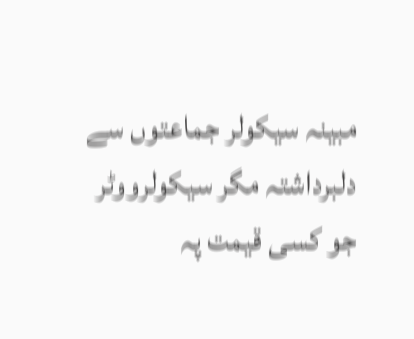مبینہ سیکولر جماعتوں سے دلبرداشتہ مگر سیکولرووٹر جو کسی قیمت پہ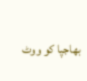بھاجپا کو ووٹ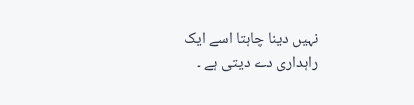نہیں دینا چاہتا اسے ایک راہداری دے دیتی ہے ۔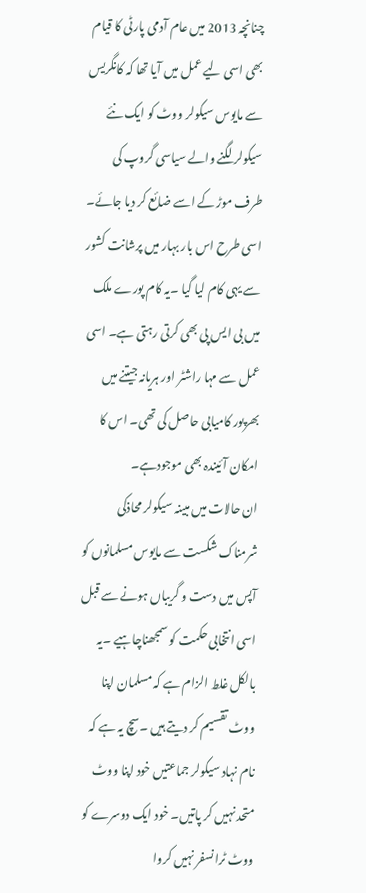چنانچہ 2013 میں عام آدمی پارٹی کا قیام بھی اسی لیے عمل میں آیا تھا کہ کانگریس سے مایوس سیکولر ووٹ کو ایک نئے سیکولر لگنے والے سیاسی گروپ کی طرف موڑ کے اسے ضائع کر دیا جائے۔ اسی طرح اس بار بہار میں پرشانت کشور سے یہی کام لیا گیا ۔یہ کام پورے ملک میں بی ایس پی بھی کرتی رہتی ہے۔ اسی عمل سے مہا راشٹر اور ہریانہ جیتنے میں بھرپور کامیابی حاصل کی تھی۔ اس کا امکان آئیندہ بھی موجودہے۔
ان حالات میں مبینہ سیکولر محاذکی شرمناک شکست سے مایوس مسلمانوں کو آپس میں دست و گریباں ہونے سے قبل اسی انتخابی حکمت کو سمجھناچاہیے ۔یہ بالکل غلط الزام ہے کہ مسلمان اپنا ووٹ تقسیم کر دیتے ہیں ۔سچ یہ ہے کہ نام نہاد سیکولر جماعتیں خود اپنا ووٹ متحد نہیں کر پاتیں۔ خود ایک دوسرے کو ووٹ ٹرانسفر نہیں کروا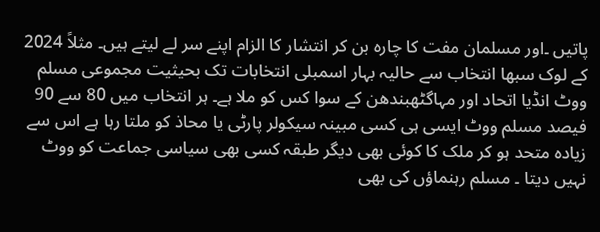پاتیں ۔اور مسلمان مفت کا چارہ بن کر انتشار کا الزام اپنے سر لے لیتے ہیں۔ مثلاً 2024 کے لوک سبھا انتخاب سے حالیہ بہار اسمبلی انتخابات تک بحیثیت مجموعی مسلم ووٹ انڈیا اتحاد اور مہاگٹھبندھن کے سوا کس کو ملا ہے۔ ہر انتخاب میں 80 سے 90 فیصد مسلم ووٹ ایسی ہی کسی مبینہ سیکولر پارٹی یا محاذ کو ملتا رہا ہے اس سے زیادہ متحد ہو کر ملک کا کوئی بھی دیگر طبقہ کسی بھی سیاسی جماعت کو ووٹ نہیں دیتا ۔ مسلم رہنماؤں کی بھی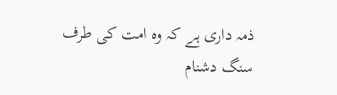ذمہ داری ہے کہ وہ امت کی طرف سنگ دشنام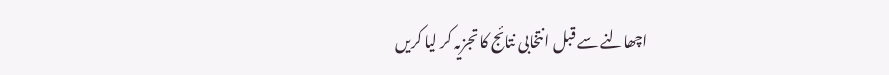اچھالنے سے قبل انتخابی نتائج کا تجزیہ کر لیا کریں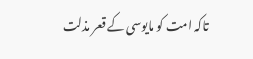تاکہ امت کو مایوسی کے قعر مذلت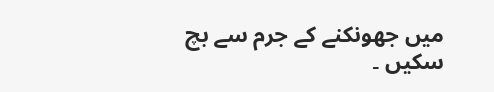میں جھونکنے کے جرم سے بچ سکیں ۔